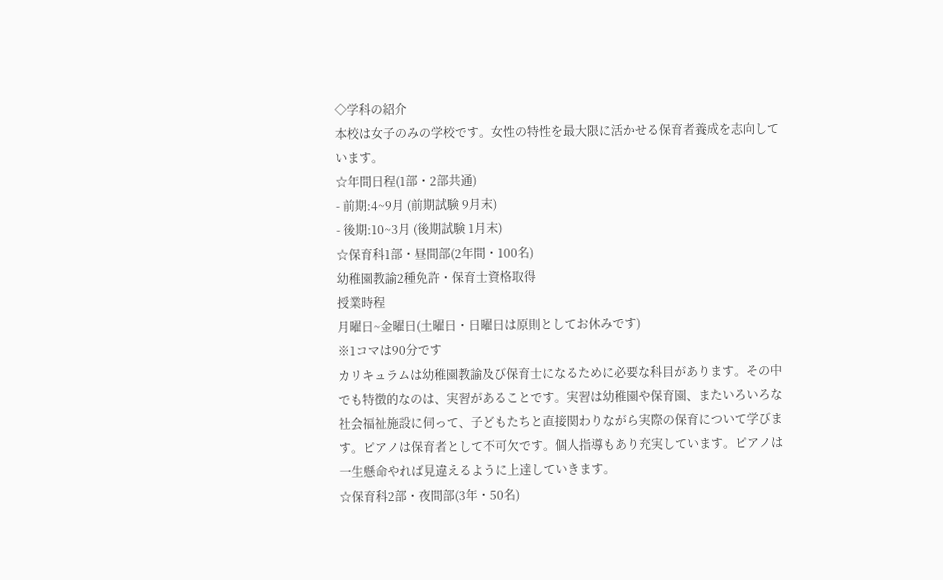◇学科の紹介
本校は女子のみの学校です。女性の特性を最大限に活かせる保育者養成を志向しています。
☆年間日程(1部・2部共通)
- 前期:4~9月 (前期試験 9月末)
- 後期:10~3月 (後期試験 1月末)
☆保育科1部・昼間部(2年間・100名)
幼稚園教諭2種免許・保育士資格取得
授業時程
月曜日~金曜日(土曜日・日曜日は原則としてお休みです)
※1コマは90分です
カリキュラムは幼稚園教諭及び保育士になるために必要な科目があります。その中でも特徴的なのは、実習があることです。実習は幼稚園や保育園、またいろいろな社会福祉施設に伺って、子どもたちと直接関わりながら実際の保育について学びます。ピアノは保育者として不可欠です。個人指導もあり充実しています。ピアノは一生懸命やれば見違えるように上達していきます。
☆保育科2部・夜間部(3年・50名)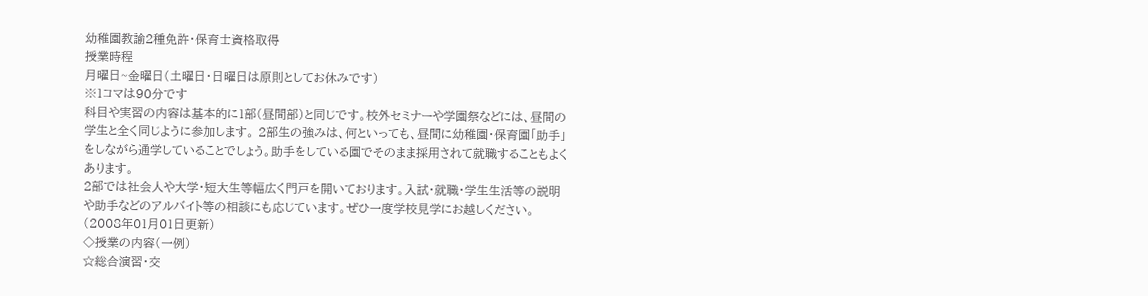幼稚園教諭2種免許・保育士資格取得
授業時程
月曜日~金曜日(土曜日・日曜日は原則としてお休みです)
※1コマは90分です
科目や実習の内容は基本的に1部(昼間部)と同じです。校外セミナーや学園祭などには、昼間の学生と全く同じように参加します。 2部生の強みは、何といっても、昼間に幼稚園・保育園「助手」をしながら通学していることでしょう。助手をしている園でそのまま採用されて就職することもよくあります。
2部では社会人や大学・短大生等幅広く門戸を開いております。入試・就職・学生生活等の説明や助手などのアルバイト等の相談にも応じています。ぜひ一度学校見学にお越しください。
(2008年01月01日更新)
◇授業の内容(一例)
☆総合演習・交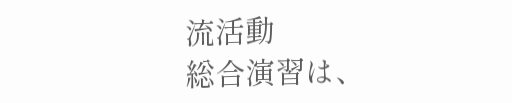流活動
総合演習は、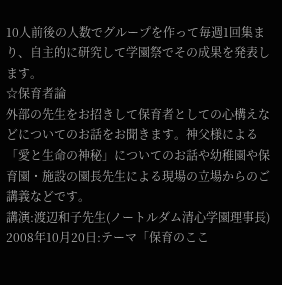10人前後の人数でグループを作って毎週1回集まり、自主的に研究して学園祭でその成果を発表します。
☆保育者論
外部の先生をお招きして保育者としての心構えなどについてのお話をお聞きます。神父様による「愛と生命の神秘」についてのお話や幼稚園や保育園・施設の園長先生による現場の立場からのご講義などです。
講演:渡辺和子先生(ノートルダム清心学園理事長)
2008年10月20日:テーマ「保育のここ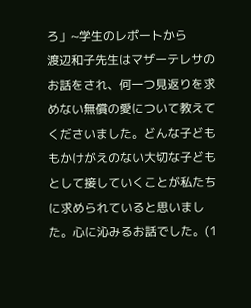ろ」~学生のレポートから
渡辺和子先生はマザーテレサのお話をされ、何一つ見返りを求めない無償の愛について教えてくださいました。どんな子どももかけがえのない大切な子ども として接していくことが私たちに求められていると思いました。心に沁みるお話でした。(1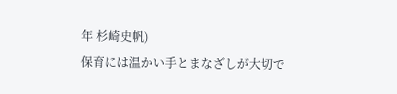年 杉崎史帆)
保育には温かい手とまなざしが大切で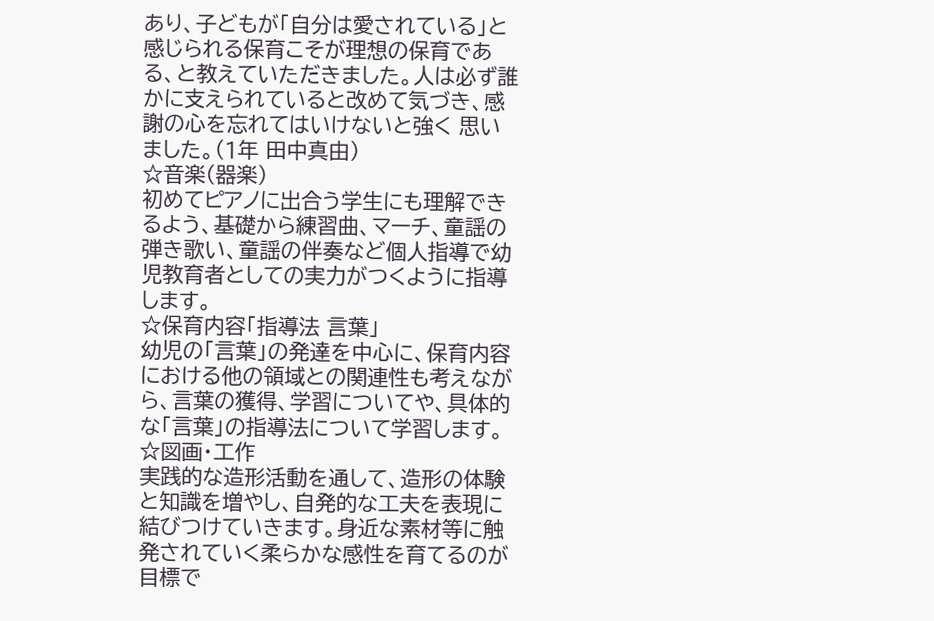あり、子どもが「自分は愛されている」と感じられる保育こそが理想の保育である、と教えていただきました。人は必ず誰かに支えられていると改めて気づき、感謝の心を忘れてはいけないと強く 思いました。(1年 田中真由)
☆音楽(器楽)
初めてピアノに出合う学生にも理解できるよう、基礎から練習曲、マーチ、童謡の弾き歌い、童謡の伴奏など個人指導で幼児教育者としての実力がつくように指導します。
☆保育内容「指導法 言葉」
幼児の「言葉」の発達を中心に、保育内容における他の領域との関連性も考えながら、言葉の獲得、学習についてや、具体的な「言葉」の指導法について学習します。
☆図画・工作
実践的な造形活動を通して、造形の体験と知識を増やし、自発的な工夫を表現に結びつけていきます。身近な素材等に触発されていく柔らかな感性を育てるのが目標で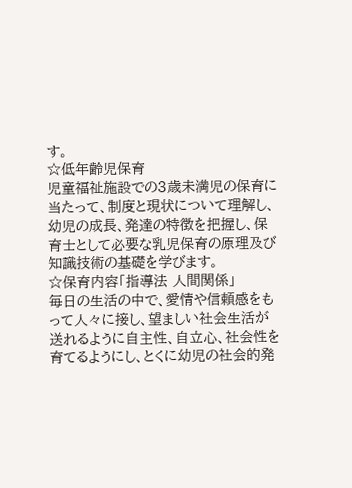す。
☆低年齢児保育
児童福祉施設での3歳未満児の保育に当たって、制度と現状について理解し、幼児の成長、発達の特徴を把握し、保育士として必要な乳児保育の原理及び知識技術の基礎を学びます。
☆保育内容「指導法 人間関係」
毎日の生活の中で、愛情や信頼感をもって人々に接し、望ましい社会生活が送れるように自主性、自立心、社会性を育てるようにし、とくに幼児の社会的発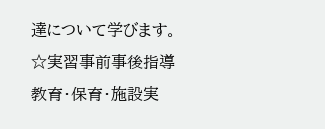達について学びます。
☆実習事前事後指導
教育・保育・施設実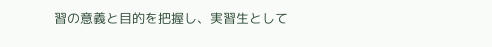習の意義と目的を把握し、実習生として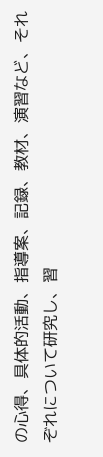の心得、具体的活動、指導案、記録、教材、演習など、それぞれについて研究し、習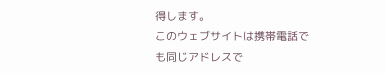得します。
このウェブサイトは携帯電話でも同じアドレスで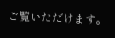ご覧いただけます。